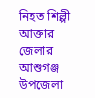নিহত শিল্পী আক্তার জেলার আশুগঞ্জ উপজেলা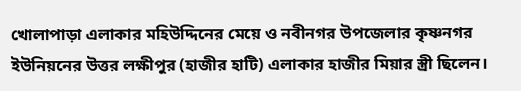খোলাপাড়া এলাকার মহিউদ্দিনের মেয়ে ও নবীনগর উপজেলার কৃষ্ণনগর ইউনিয়নের উত্তর লক্ষীপুর (হাজীর হাটি) এলাকার হাজীর মিয়ার স্ত্রী ছিলেন।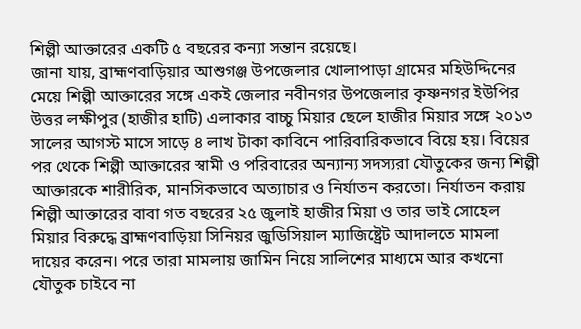শিল্পী আক্তারের একটি ৫ বছরের কন্যা সন্তান রয়েছে।
জানা যায়, ব্রাহ্মণবাড়িয়ার আশুগঞ্জ উপজেলার খোলাপাড়া গ্রামের মহিউদ্দিনের মেয়ে শিল্পী আক্তারের সঙ্গে একই জেলার নবীনগর উপজেলার কৃষ্ণনগর ইউপির উত্তর লক্ষীপুর (হাজীর হাটি) এলাকার বাচ্চু মিয়ার ছেলে হাজীর মিয়ার সঙ্গে ২০১৩ সালের আগস্ট মাসে সাড়ে ৪ লাখ টাকা কাবিনে পারিবারিকভাবে বিয়ে হয়। বিয়ের পর থেকে শিল্পী আক্তারের স্বামী ও পরিবারের অন্যান্য সদস্যরা যৌতুকের জন্য শিল্পী আক্তারকে শারীরিক, মানসিকভাবে অত্যাচার ও নির্যাতন করতো। নির্যাতন করায় শিল্পী আক্তারের বাবা গত বছরের ২৫ জুলাই হাজীর মিয়া ও তার ভাই সোহেল মিয়ার বিরুদ্ধে ব্রাহ্মণবাড়িয়া সিনিয়র জুডিসিয়াল ম্যাজিষ্ট্রেট আদালতে মামলা দায়ের করেন। পরে তারা মামলায় জামিন নিয়ে সালিশের মাধ্যমে আর কখনো যৌতুক চাইবে না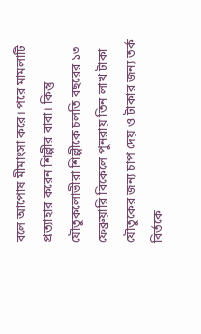বলে আপোষ মীমাংসা করে। পরে মামলাটি প্রত্যাহার করেন শিল্পীর বাবা। কিন্তু যৌতুকলোভীরা শিল্পীকে চলতি বছরের ১৩ ফেব্রুয়ারি বিকেলে পুনরায় তিন লাখ টাকা যৌতুকের জন্য চাপ দেয় ও টাকার জন্য তর্ক বির্তকে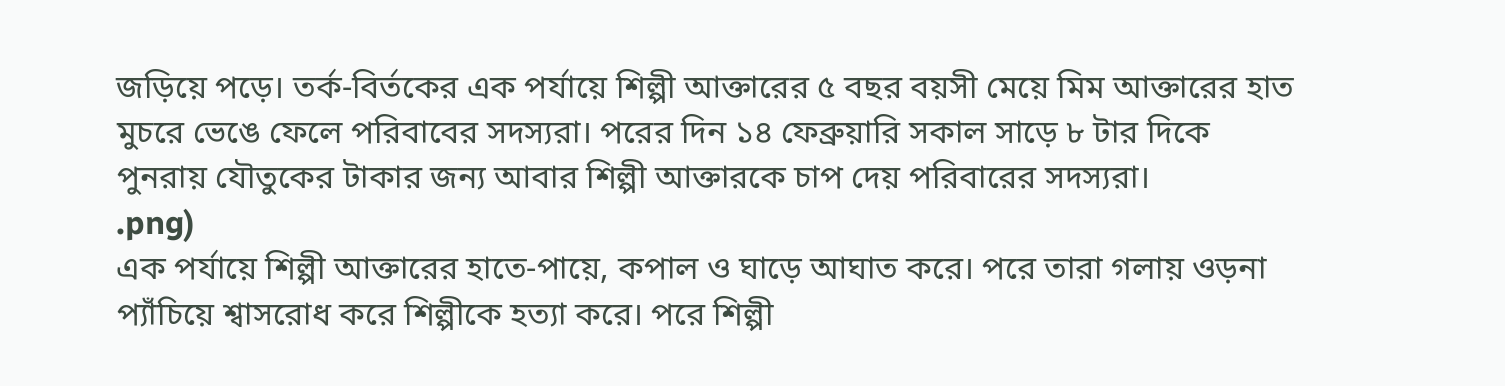জড়িয়ে পড়ে। তর্ক-বির্তকের এক পর্যায়ে শিল্পী আক্তারের ৫ বছর বয়সী মেয়ে মিম আক্তারের হাত মুচরে ভেঙে ফেলে পরিবাবের সদস্যরা। পরের দিন ১৪ ফেব্রুয়ারি সকাল সাড়ে ৮ টার দিকে পুনরায় যৌতুকের টাকার জন্য আবার শিল্পী আক্তারকে চাপ দেয় পরিবারের সদস্যরা।
.png)
এক পর্যায়ে শিল্পী আক্তারের হাতে-পায়ে, কপাল ও ঘাড়ে আঘাত করে। পরে তারা গলায় ওড়না প্যাঁচিয়ে শ্বাসরোধ করে শিল্পীকে হত্যা করে। পরে শিল্পী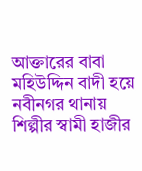আক্তারের বাবা মহিউদ্দিন বাদী হয়ে নবীনগর থানায় শিল্পীর স্বামী হাজীর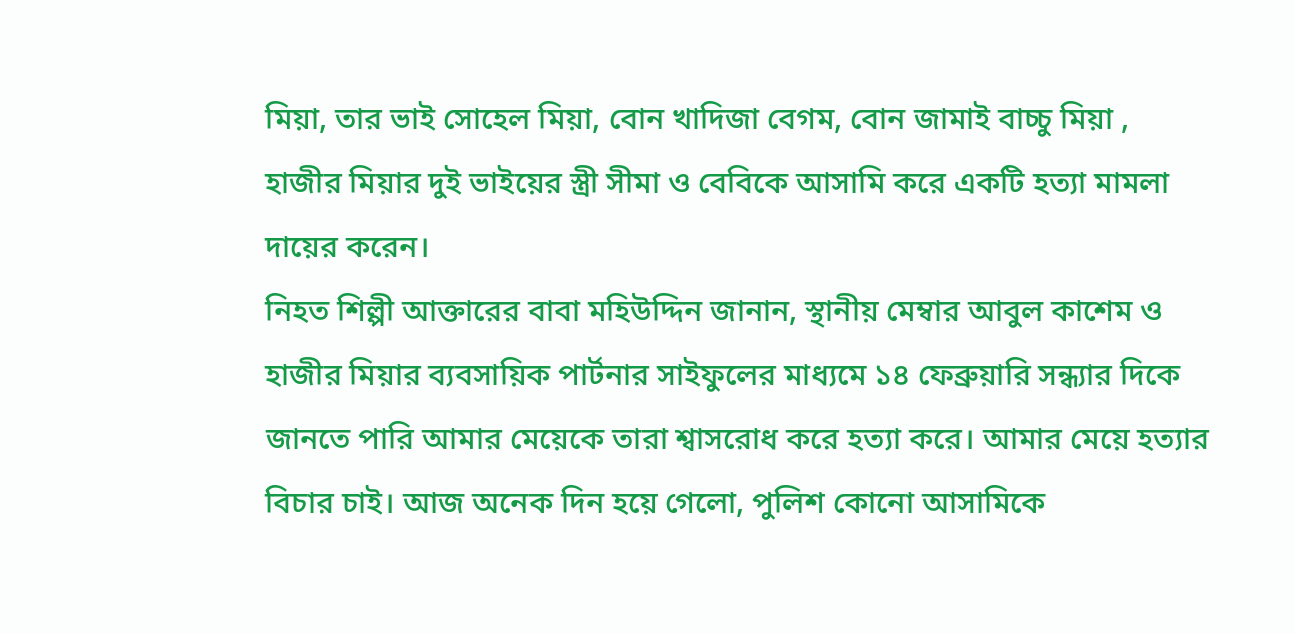মিয়া, তার ভাই সোহেল মিয়া, বোন খাদিজা বেগম, বোন জামাই বাচ্চু মিয়া , হাজীর মিয়ার দুই ভাইয়ের স্ত্রী সীমা ও বেবিকে আসামি করে একটি হত্যা মামলা দায়ের করেন।
নিহত শিল্পী আক্তারের বাবা মহিউদ্দিন জানান, স্থানীয় মেম্বার আবুল কাশেম ও হাজীর মিয়ার ব্যবসায়িক পার্টনার সাইফুলের মাধ্যমে ১৪ ফেব্রুয়ারি সন্ধ্যার দিকে জানতে পারি আমার মেয়েকে তারা শ্বাসরোধ করে হত্যা করে। আমার মেয়ে হত্যার বিচার চাই। আজ অনেক দিন হয়ে গেলো, পুলিশ কোনো আসামিকে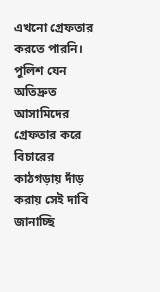এখনো গ্রেফতার করতে পারনি। পুলিশ যেন অতিদ্রুত আসামিদের গ্রেফতার করে বিচারের কাঠগড়ায় দাঁড় করায় সেই দাবি জানাচ্ছি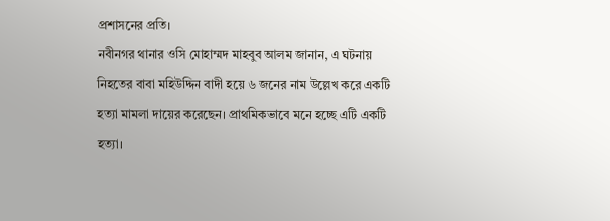প্রশাসনের প্রতি।
নবীনগর থানার ওসি মোহাম্মদ মাহবুব আলম জানান, এ ঘটনায় নিহতের বাবা মহিউদ্দিন বাদী হয়ে ৬ জনের নাম উল্লেখ করে একটি হত্যা মামলা দায়ের করেছেন। প্রাথমিকভাবে মনে হচ্ছে এটি একটি হত্যা।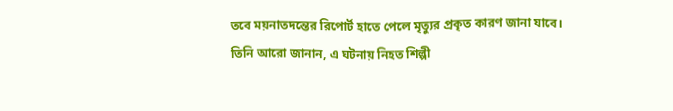তবে ময়নাতদন্তের রিপোর্ট হাতে পেলে মৃত্যুর প্রকৃত কারণ জানা যাবে।
তিনি আরো জানান, এ ঘটনায় নিহত শিল্পী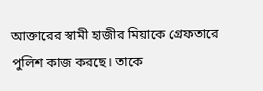আক্তারের স্বামী হাজীর মিয়াকে গ্রেফতারে পুলিশ কাজ করছে। তাকে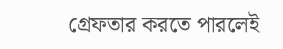গ্রেফতার করতে পারলেই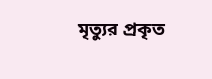মৃত্যুর প্রকৃত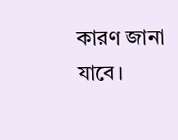কারণ জানা যাবে।